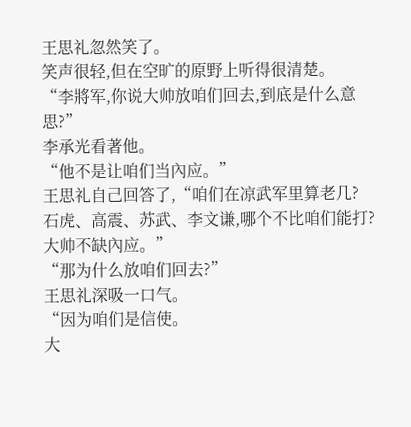王思礼忽然笑了。
笑声很轻,但在空旷的原野上听得很清楚。
“李將军,你说大帅放咱们回去,到底是什么意思?”
李承光看著他。
“他不是让咱们当內应。”
王思礼自己回答了,“咱们在凉武军里算老几?
石虎、高震、苏武、李文谦,哪个不比咱们能打?大帅不缺內应。”
“那为什么放咱们回去?”
王思礼深吸一口气。
“因为咱们是信使。
大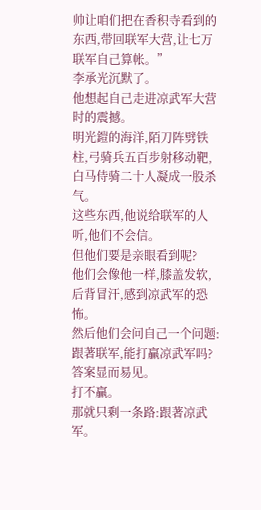帅让咱们把在香积寺看到的东西,带回联军大营,让七万联军自己算帐。”
李承光沉默了。
他想起自己走进凉武军大营时的震撼。
明光鎧的海洋,陌刀阵劈铁柱,弓骑兵五百步射移动靶,白马侍骑二十人凝成一股杀气。
这些东西,他说给联军的人听,他们不会信。
但他们要是亲眼看到呢?
他们会像他一样,膝盖发软,后背冒汗,感到凉武军的恐怖。
然后他们会问自己一个问题:跟著联军,能打贏凉武军吗?
答案显而易见。
打不贏。
那就只剩一条路:跟著凉武军。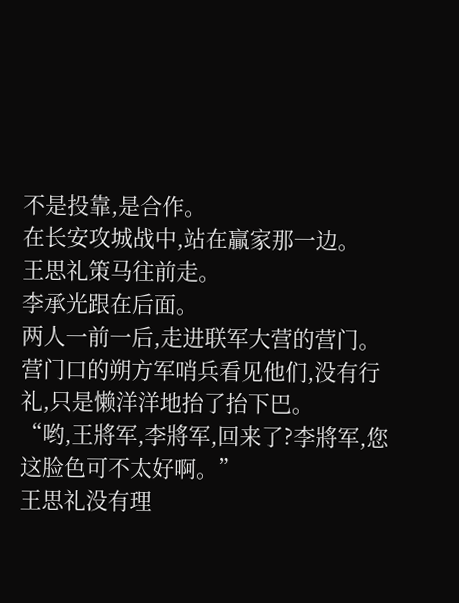不是投靠,是合作。
在长安攻城战中,站在贏家那一边。
王思礼策马往前走。
李承光跟在后面。
两人一前一后,走进联军大营的营门。
营门口的朔方军哨兵看见他们,没有行礼,只是懒洋洋地抬了抬下巴。
“哟,王將军,李將军,回来了?李將军,您这脸色可不太好啊。”
王思礼没有理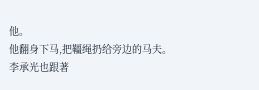他。
他翻身下马,把韁绳扔给旁边的马夫。
李承光也跟著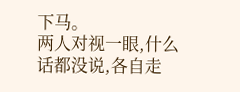下马。
两人对视一眼,什么话都没说,各自走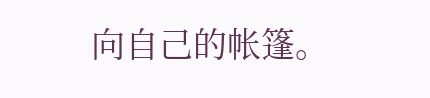向自己的帐篷。